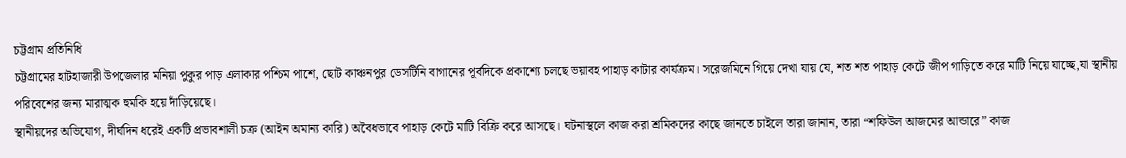চট্টগ্রাম প্রতিনিধি
চট্টগ্রামের হাটহাজারী উপজেলার মনিয়া পুকুর পাড় এলাকার পশ্চিম পাশে, ছোট কাঞ্চনপুর ডেসটিনি বাগানের পূর্বদিকে প্রকাশ্যে চলছে ভয়াবহ পাহাড় কাটার কার্যক্রম। সরেজমিনে গিয়ে দেখা যায় যে, শত শত পাহাড় কেটে জীপ গাড়িতে করে মাটি নিয়ে যাচ্ছে,যা স্থানীয় পরিবেশের জন্য মারাত্মক হুমকি হয়ে দাঁড়িয়েছে।
স্থানীয়দের অভিযোগ, দীর্ঘদিন ধরেই একটি প্রভাবশালী চক্র (আইন অমান্য কারি) অবৈধভাবে পাহাড় কেটে মাটি বিক্রি করে আসছে। ঘটনাস্থলে কাজ করা শ্রমিকদের কাছে জানতে চাইলে তারা জানান, তারা “শফিউল আজমের আন্ডারে” কাজ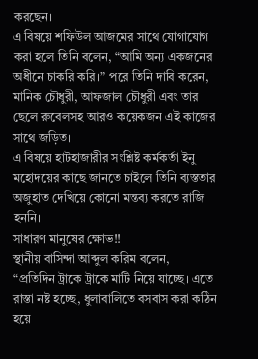করছেন।
এ বিষয়ে শফিউল আজমের সাথে যোগাযোগ করা হলে তিনি বলেন, “আমি অন্য একজনের অধীনে চাকরি করি।” পরে তিনি দাবি করেন, মানিক চৌধুরী, আফজাল চৌধুরী এবং তার ছেলে রুবেলসহ আরও কয়েকজন এই কাজের সাথে জড়িত।
এ বিষয়ে হাটহাজারীর সংশ্লিষ্ট কর্মকর্তা ইনু মহোদয়ের কাছে জানতে চাইলে তিনি ব্যস্ততার অজুহাত দেখিয়ে কোনো মন্তব্য করতে রাজি হননি।
সাধারণ মানুষের ক্ষোভ!!
স্থানীয় বাসিন্দা আব্দুল করিম বলেন,
“প্রতিদিন ট্রাকে ট্রাকে মাটি নিয়ে যাচ্ছে। এতে রাস্তা নষ্ট হচ্ছে, ধুলাবালিতে বসবাস করা কঠিন হয়ে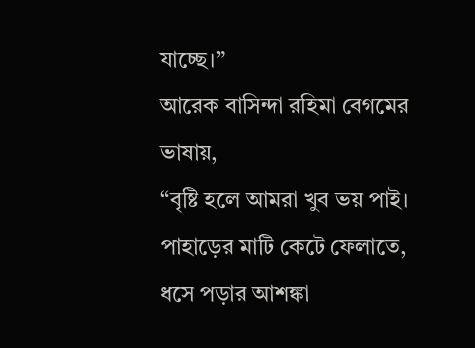যাচ্ছে।”
আরেক বাসিন্দা রহিমা বেগমের ভাষায়,
“বৃষ্টি হলে আমরা খুব ভয় পাই। পাহাড়ের মাটি কেটে ফেলাতে, ধসে পড়ার আশঙ্কা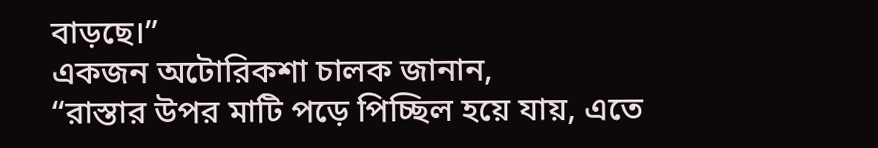বাড়ছে।”
একজন অটোরিকশা চালক জানান,
“রাস্তার উপর মাটি পড়ে পিচ্ছিল হয়ে যায়, এতে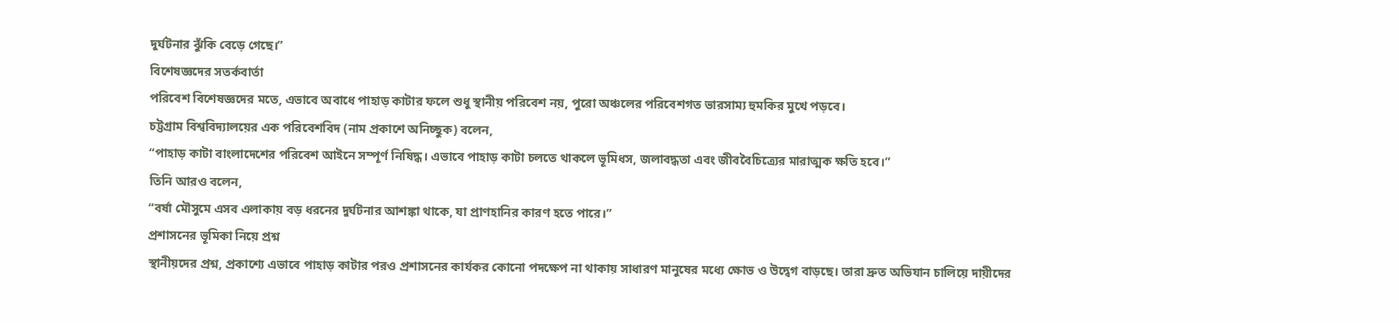দুর্ঘটনার ঝুঁকি বেড়ে গেছে।”
বিশেষজ্ঞদের সতর্কবার্তা
পরিবেশ বিশেষজ্ঞদের মতে, এভাবে অবাধে পাহাড় কাটার ফলে শুধু স্থানীয় পরিবেশ নয়, পুরো অঞ্চলের পরিবেশগত ভারসাম্য হুমকির মুখে পড়বে।
চট্টগ্রাম বিশ্ববিদ্যালয়ের এক পরিবেশবিদ (নাম প্রকাশে অনিচ্ছুক) বলেন,
“পাহাড় কাটা বাংলাদেশের পরিবেশ আইনে সম্পূর্ণ নিষিদ্ধ। এভাবে পাহাড় কাটা চলতে থাকলে ভূমিধস, জলাবদ্ধতা এবং জীববৈচিত্র্যের মারাত্মক ক্ষতি হবে।”
তিনি আরও বলেন,
“বর্ষা মৌসুমে এসব এলাকায় বড় ধরনের দুর্ঘটনার আশঙ্কা থাকে, যা প্রাণহানির কারণ হতে পারে।”
প্রশাসনের ভূমিকা নিয়ে প্রশ্ন
স্থানীয়দের প্রশ্ন, প্রকাশ্যে এভাবে পাহাড় কাটার পরও প্রশাসনের কার্যকর কোনো পদক্ষেপ না থাকায় সাধারণ মানুষের মধ্যে ক্ষোভ ও উদ্বেগ বাড়ছে। তারা দ্রুত অভিযান চালিয়ে দায়ীদের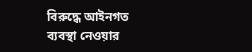বিরুদ্ধে আইনগত ব্যবস্থা নেওয়ার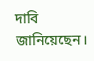দাবি জানিয়েছেন।